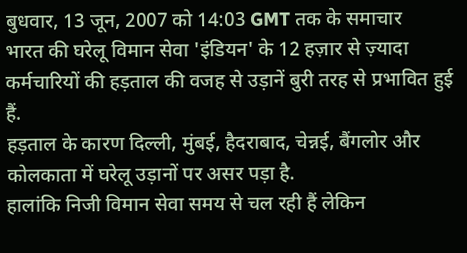बुधवार, 13 जून, 2007 को 14:03 GMT तक के समाचार
भारत की घरेलू विमान सेवा 'इंडियन' के 12 हज़ार से ज़्यादा कर्मचारियों की हड़ताल की वजह से उड़ानें बुरी तरह से प्रभावित हुई हैं.
हड़ताल के कारण दिल्ली, मुंबई, हैदराबाद, चेन्नई, बैंगलोर और कोलकाता में घरेलू उड़ानों पर असर पड़ा है.
हालांकि निजी विमान सेवा समय से चल रही हैं लेकिन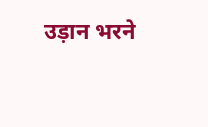उड़ान भरने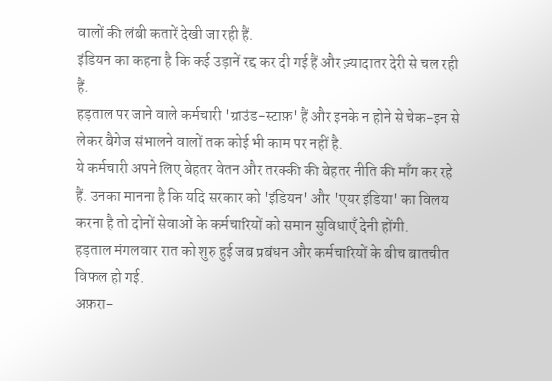वालों की लंबी कतारें देखी जा रही हैं.
इंडियन का कहना है कि कई उड़ानें रद्द कर दी गई हैं और ज़्यादातर देरी से चल रही हैं.
हड़ताल पर जाने वाले कर्मचारी 'ग्राउंड-स्टाफ़' हैं और इनके न होने से चेक-इन से लेकर बैगेज संभालने वालों तक कोई भी काम पर नहीं है.
ये कर्मचारी अपने लिए बेहतर वेतन और तरक्की की बेहतर नीति की माँग कर रहे हैं. उनका मानना है कि यदि सरकार को 'इंडियन' और 'एयर इंडिया' का विलय करना है तो दोनों सेवाओं के कर्मचारियों को समान सुविधाएँ देनी होंगी.
हड़ताल मंगलवार रात को शुरु हुई जब प्रबंधन और कर्मचारियों के बीच बातचीत विफल हो गई.
अफ़रा-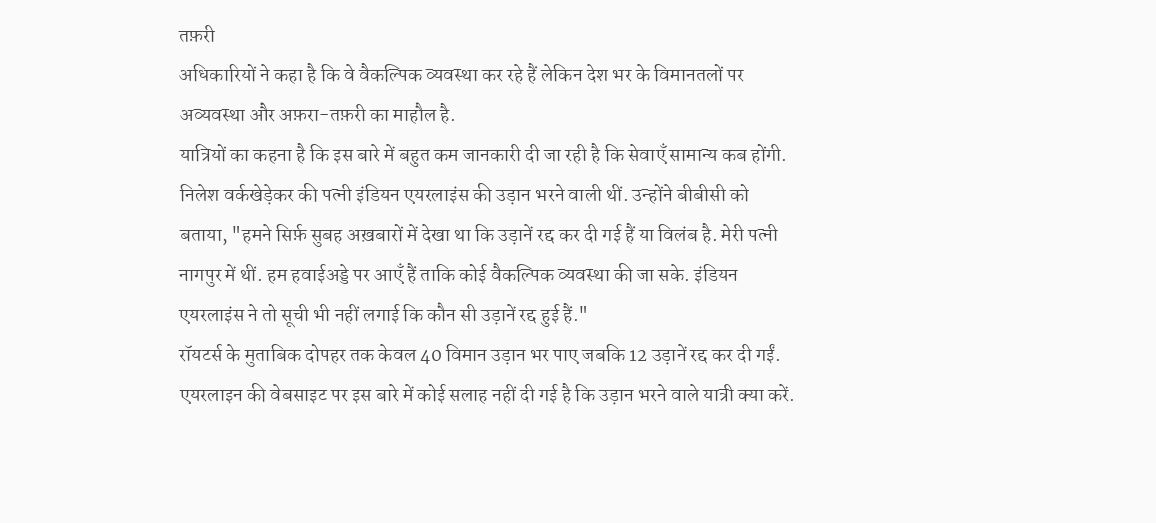तफ़री
अधिकारियों ने कहा है कि वे वैकल्पिक व्यवस्था कर रहे हैं लेकिन देश भर के विमानतलों पर अव्यवस्था और अफ़रा-तफ़री का माहौल है.
यात्रियों का कहना है कि इस बारे में बहुत कम जानकारी दी जा रही है कि सेवाएँ सामान्य कब होंगी.
निलेश वर्कखेड़ेकर की पत्नी इंडियन एयरलाइंस की उड़ान भरने वाली थीं. उन्होंने बीबीसी को बताया, "हमने सिर्फ़ सुबह अख़बारों में देखा था कि उड़ानें रद्द कर दी गई हैं या विलंब है. मेरी पत्नी नागपुर में थीं. हम हवाईअड्डे पर आएँ हैं ताकि कोई वैकल्पिक व्यवस्था की जा सके. इंडियन एयरलाइंस ने तो सूची भी नहीं लगाई कि कौन सी उड़ानें रद्द हुई हैं."
रॉयटर्स के मुताबिक दोपहर तक केवल 40 विमान उड़ान भर पाए जबकि 12 उड़ानें रद्द कर दी गईं.
एयरलाइन की वेबसाइट पर इस बारे में कोई सलाह नहीं दी गई है कि उड़ान भरने वाले यात्री क्या करें.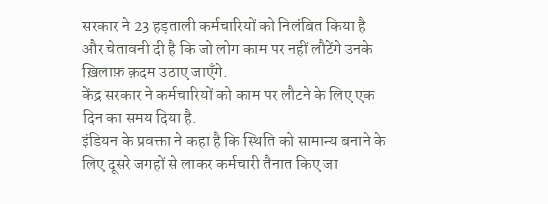सरकार ने 23 हड़ताली कर्मचारियों को निलंबित किया है और चेतावनी दी है कि जो लोग काम पर नहीं लौटेंगे उनके ख़िलाफ़ क़दम उठाए जाएँगे.
केंद्र सरकार ने कर्मचारियों को काम पर लौटने के लिए एक दिन का समय दिया है.
इंडियन के प्रवक्ता ने कहा है कि स्थिति को सामान्य बनाने के लिए दूसरे जगहों से लाकर कर्मचारी तैनात किए जा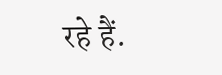रहे हैं.